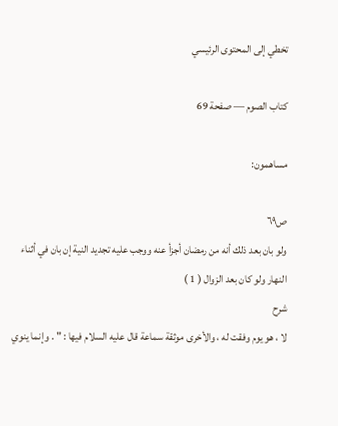تخطي إلى المحتوى الرئيسي

كتاب الصوم — صفحة 69

مساهمون:

ص٦٩
ولو بان بعد ذلك أنه من رمضان أجزأ عنه ووجب عليه تجديد النية إن بان في أثناء النهار ولو كان بعد الزوال ( 1 )
شرح
لا ، هو يوم وفقت له ، والأخرى موثقة سماعة قال عليه السلام فيها : " . وإنما ينوي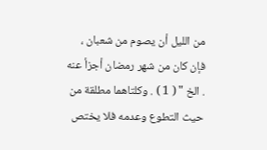من الليل أن يصوم من شعبان ، فإن كان من شهر رمضان أجزأ عنه . الخ " ( 1 ) . وكلتاهما مطلقة من حيث التطوع وعدمه فلا يختص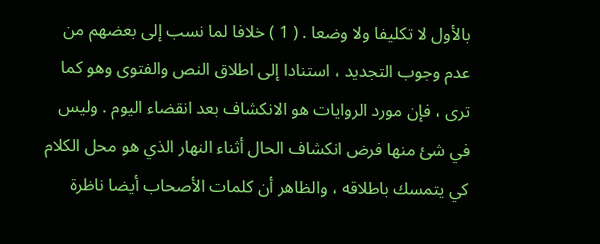بالأول لا تكليفا ولا وضعا . ( 1 ) خلافا لما نسب إلى بعضهم من عدم وجوب التجديد ، استنادا إلى اطلاق النص والفتوى وهو كما ترى ، فإن مورد الروايات هو الانكشاف بعد انقضاء اليوم . وليس في شئ منها فرض انكشاف الحال أثناء النهار الذي هو محل الكلام كي يتمسك باطلاقه ، والظاهر أن كلمات الأصحاب أيضا ناظرة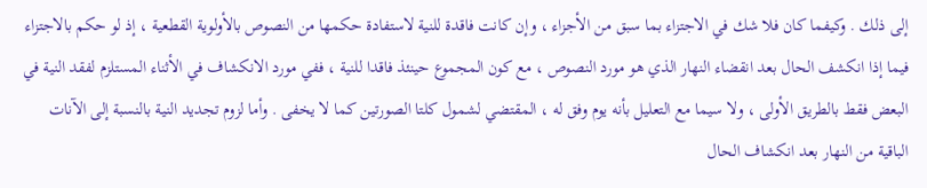إلى ذلك . وكيفما كان فلا شك في الاجتزاء بما سبق من الأجزاء ، وإن كانت فاقدة للنية لاستفادة حكمها من النصوص بالأولوية القطعية ، إذ لو حكم بالاجتزاء فيما إذا انكشف الحال بعد انقضاء النهار الذي هو مورد النصوص ، مع كون المجموع حينئذ فاقدا للنية ، ففي مورد الانكشاف في الأثناء المستلزم لفقد النية في البعض فقط بالطريق الأولى ، ولا سيما مع التعليل بأنه يوم وفق له ، المقتضي لشمول كلتا الصورتين كما لا يخفى . وأما لزوم تجديد النية بالنسبة إلى الآنات الباقية من النهار بعد انكشاف الحال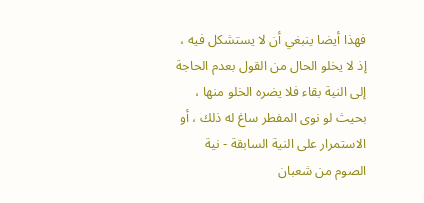فهذا أيضا ينبغي أن لا يستشكل فيه ، إذ لا يخلو الحال من القول بعدم الحاجة إلى النية بقاء فلا يضره الخلو منها ، بحيث لو نوى المفطر ساغ له ذلك ، أو الاستمرار على النية السابقة - نية الصوم من شعبان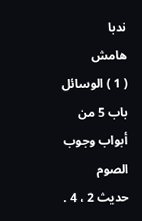ندبا
هامش
( 1 ) الوسائل باب 5 من أبواب وجوب الصوم حديث 2 ، 4 .